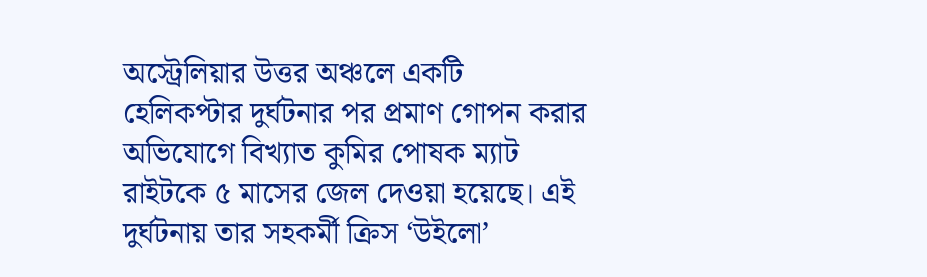অস্ট্রেলিয়ার উত্তর অঞ্চলে একটি হেলিকপ্টার দুর্ঘটনার পর প্রমাণ গোপন করার অভিযোগে বিখ্যাত কুমির পোষক ম্যাট রাইটকে ৫ মাসের জেল দেওয়া হয়েছে। এই দুর্ঘটনায় তার সহকর্মী ক্রিস ‘উইলো’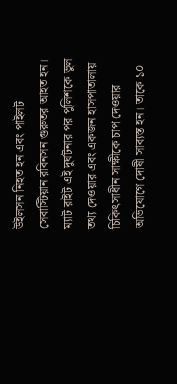উইলসন নিহত হন এবং পাইলট সেবাস্টিয়ান রবিনসন গুরুতর আহত হন।
ম্যাট রাইট এই দুর্ঘটনার পর পুলিশকে ভুল তথ্য দেওয়ার এবং একজন হাসপাতালায় চিকিৎসাধীন সাক্ষীকে চাপ দেওয়ার অভিযোগে দোষী সাব্যস্ত হন। তাকে ১০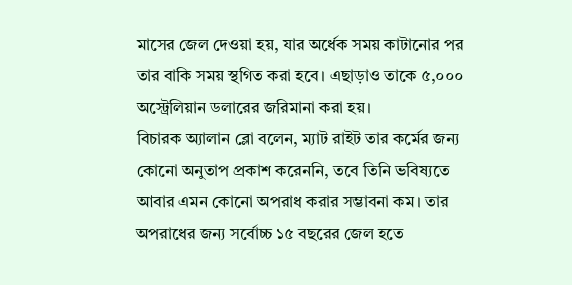মাসের জেল দেওয়া হয়, যার অর্ধেক সময় কাটানোর পর তার বাকি সময় স্থগিত করা হবে। এছাড়াও তাকে ৫,০০০ অস্ট্রেলিয়ান ডলারের জরিমানা করা হয়।
বিচারক অ্যালান ব্লো বলেন, ম্যাট রাইট তার কর্মের জন্য কোনো অনুতাপ প্রকাশ করেননি, তবে তিনি ভবিষ্যতে আবার এমন কোনো অপরাধ করার সম্ভাবনা কম। তার অপরাধের জন্য সর্বোচ্চ ১৫ বছরের জেল হতে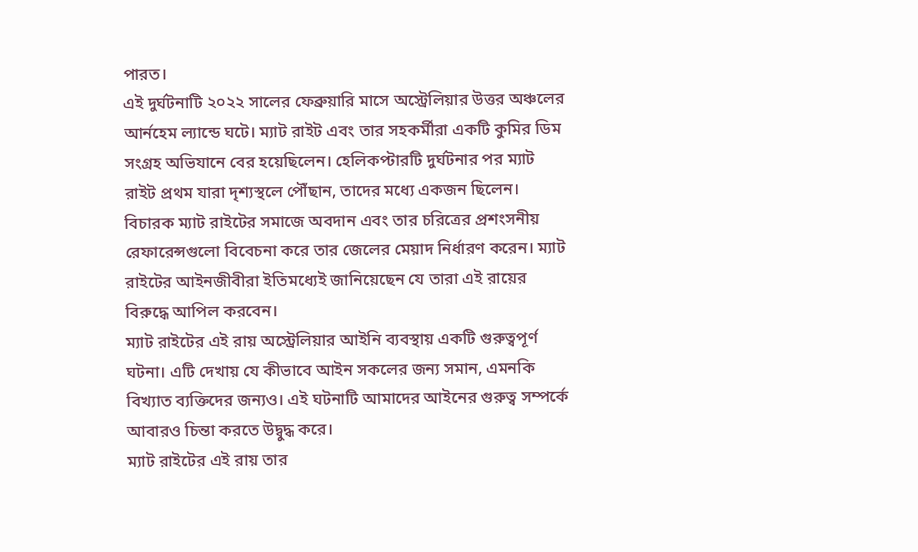পারত।
এই দুর্ঘটনাটি ২০২২ সালের ফেব্রুয়ারি মাসে অস্ট্রেলিয়ার উত্তর অঞ্চলের আর্নহেম ল্যান্ডে ঘটে। ম্যাট রাইট এবং তার সহকর্মীরা একটি কুমির ডিম সংগ্রহ অভিযানে বের হয়েছিলেন। হেলিকপ্টারটি দুর্ঘটনার পর ম্যাট রাইট প্রথম যারা দৃশ্যস্থলে পৌঁছান, তাদের মধ্যে একজন ছিলেন।
বিচারক ম্যাট রাইটের সমাজে অবদান এবং তার চরিত্রের প্রশংসনীয় রেফারেন্সগুলো বিবেচনা করে তার জেলের মেয়াদ নির্ধারণ করেন। ম্যাট রাইটের আইনজীবীরা ইতিমধ্যেই জানিয়েছেন যে তারা এই রায়ের বিরুদ্ধে আপিল করবেন।
ম্যাট রাইটের এই রায় অস্ট্রেলিয়ার আইনি ব্যবস্থায় একটি গুরুত্বপূর্ণ ঘটনা। এটি দেখায় যে কীভাবে আইন সকলের জন্য সমান, এমনকি বিখ্যাত ব্যক্তিদের জন্যও। এই ঘটনাটি আমাদের আইনের গুরুত্ব সম্পর্কে আবারও চিন্তা করতে উদ্বুদ্ধ করে।
ম্যাট রাইটের এই রায় তার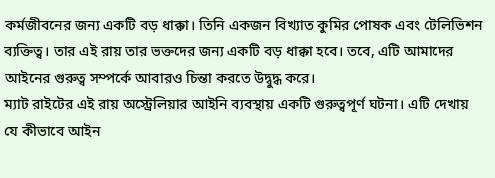কর্মজীবনের জন্য একটি বড় ধাক্কা। তিনি একজন বিখ্যাত কুমির পোষক এবং টেলিভিশন ব্যক্তিত্ব। তার এই রায় তার ভক্তদের জন্য একটি বড় ধাক্কা হবে। তবে, এটি আমাদের আইনের গুরুত্ব সম্পর্কে আবারও চিন্তা করতে উদ্বুদ্ধ করে।
ম্যাট রাইটের এই রায় অস্ট্রেলিয়ার আইনি ব্যবস্থায় একটি গুরুত্বপূর্ণ ঘটনা। এটি দেখায় যে কীভাবে আইন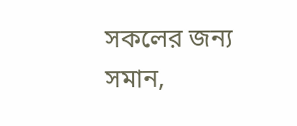সকলের জন্য সমান,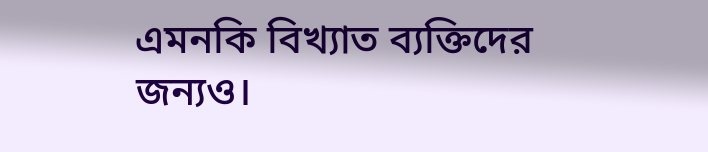এমনকি বিখ্যাত ব্যক্তিদের জন্যও।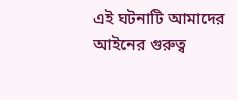এই ঘটনাটি আমাদের আইনের গুরুত্ব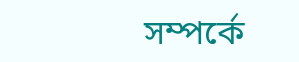সম্পর্কে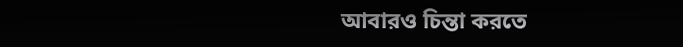আবারও চিন্তা করতে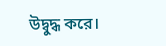উদ্বুদ্ধ করে।